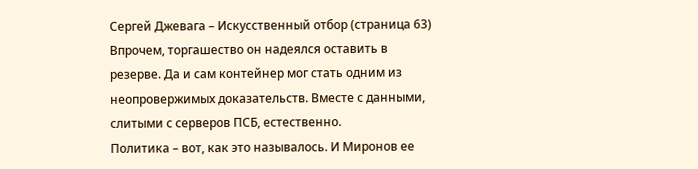Сергей Джевага – Искусственный отбор (страница 63)
Впрочем, торгашество он надеялся оставить в резерве. Да и сам контейнер мог стать одним из неопровержимых доказательств. Вместе с данными, слитыми с серверов ПСБ, естественно.
Политика – вот, как это называлось. И Миронов ее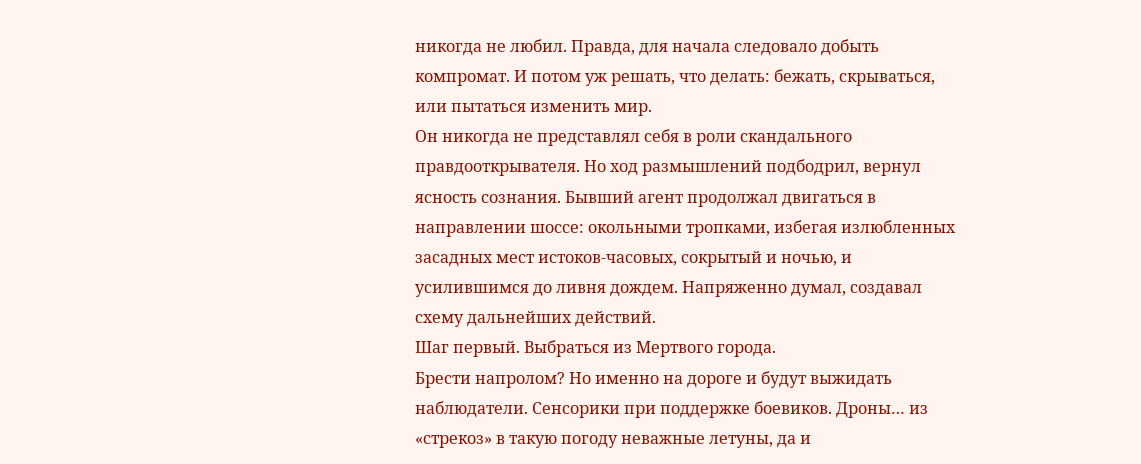никогда не любил. Правда, для начала следовало добыть компромат. И потом уж решать, что делать: бежать, скрываться, или пытаться изменить мир.
Он никогда не представлял себя в роли скандального правдооткрывателя. Но ход размышлений подбодрил, вернул ясность сознания. Бывший агент продолжал двигаться в направлении шоссе: окольными тропками, избегая излюбленных засадных мест истоков-часовых, сокрытый и ночью, и усилившимся до ливня дождем. Напряженно думал, создавал схему дальнейших действий.
Шаг первый. Выбраться из Мертвого города.
Брести напролом? Но именно на дороге и будут выжидать наблюдатели. Сенсорики при поддержке боевиков. Дроны… из «стрекоз» в такую погоду неважные летуны, да и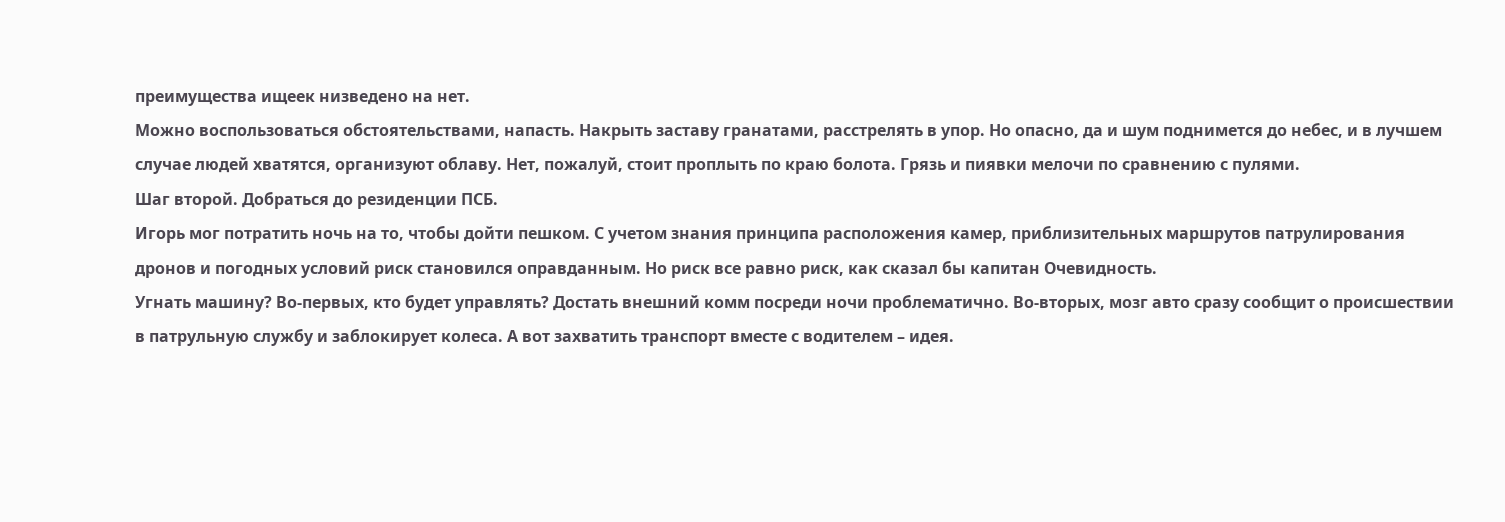преимущества ищеек низведено на нет.
Можно воспользоваться обстоятельствами, напасть. Накрыть заставу гранатами, расстрелять в упор. Но опасно, да и шум поднимется до небес, и в лучшем случае людей хватятся, организуют облаву. Нет, пожалуй, стоит проплыть по краю болота. Грязь и пиявки мелочи по сравнению с пулями.
Шаг второй. Добраться до резиденции ПСБ.
Игорь мог потратить ночь на то, чтобы дойти пешком. С учетом знания принципа расположения камер, приблизительных маршрутов патрулирования дронов и погодных условий риск становился оправданным. Но риск все равно риск, как сказал бы капитан Очевидность.
Угнать машину? Во-первых, кто будет управлять? Достать внешний комм посреди ночи проблематично. Во-вторых, мозг авто сразу сообщит о происшествии в патрульную службу и заблокирует колеса. А вот захватить транспорт вместе с водителем – идея.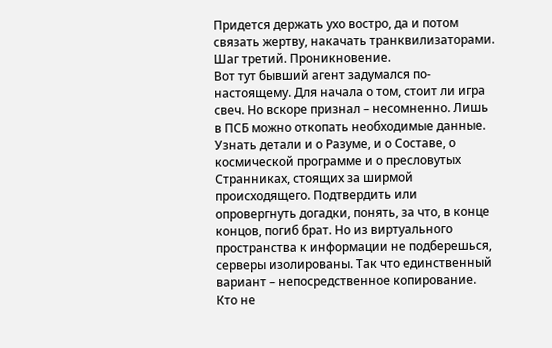Придется держать ухо востро, да и потом связать жертву, накачать транквилизаторами.
Шаг третий. Проникновение.
Вот тут бывший агент задумался по-настоящему. Для начала о том, стоит ли игра свеч. Но вскоре признал – несомненно. Лишь в ПСБ можно откопать необходимые данные. Узнать детали и о Разуме, и о Составе, о космической программе и о пресловутых Странниках, стоящих за ширмой происходящего. Подтвердить или опровергнуть догадки, понять, за что, в конце концов, погиб брат. Но из виртуального пространства к информации не подберешься, серверы изолированы. Так что единственный вариант – непосредственное копирование.
Кто не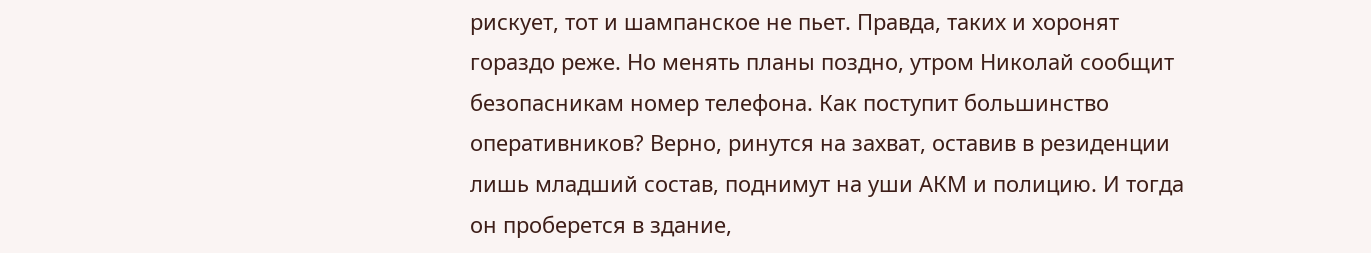рискует, тот и шампанское не пьет. Правда, таких и хоронят гораздо реже. Но менять планы поздно, утром Николай сообщит безопасникам номер телефона. Как поступит большинство оперативников? Верно, ринутся на захват, оставив в резиденции лишь младший состав, поднимут на уши АКМ и полицию. И тогда он проберется в здание,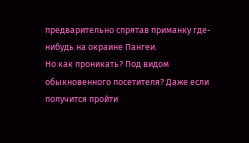предварительно спрятав приманку где-нибудь на окраине Пангеи.
Но как проникать? Под видом обыкновенного посетителя? Даже если получится пройти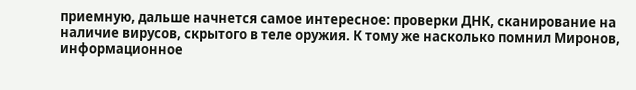приемную, дальше начнется самое интересное: проверки ДНК, сканирование на наличие вирусов, скрытого в теле оружия. К тому же насколько помнил Миронов, информационное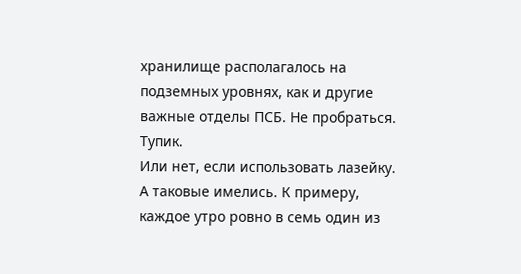хранилище располагалось на подземных уровнях, как и другие важные отделы ПСБ. Не пробраться.
Тупик.
Или нет, если использовать лазейку. А таковые имелись. К примеру, каждое утро ровно в семь один из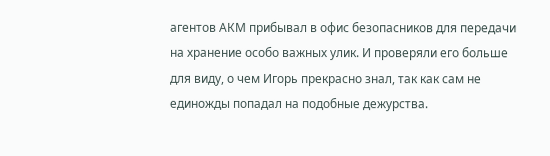агентов АКМ прибывал в офис безопасников для передачи на хранение особо важных улик. И проверяли его больше для виду, о чем Игорь прекрасно знал, так как сам не единожды попадал на подобные дежурства.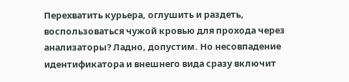Перехватить курьера, оглушить и раздеть, воспользоваться чужой кровью для прохода через анализаторы? Ладно, допустим. Но несовпадение идентификатора и внешнего вида сразу включит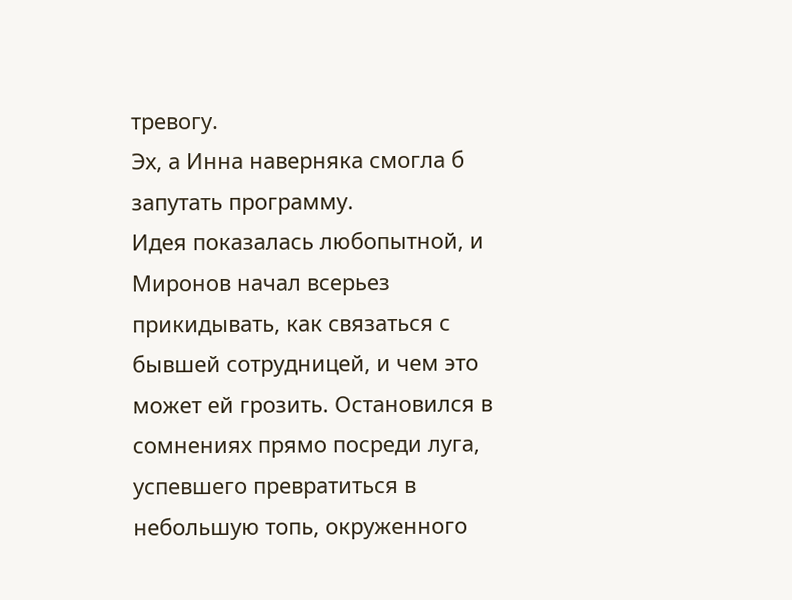тревогу.
Эх, а Инна наверняка смогла б запутать программу.
Идея показалась любопытной, и Миронов начал всерьез прикидывать, как связаться с бывшей сотрудницей, и чем это может ей грозить. Остановился в сомнениях прямо посреди луга, успевшего превратиться в небольшую топь, окруженного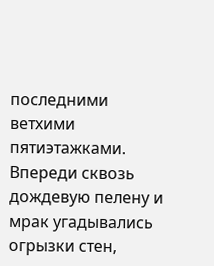последними ветхими пятиэтажками. Впереди сквозь дождевую пелену и мрак угадывались огрызки стен,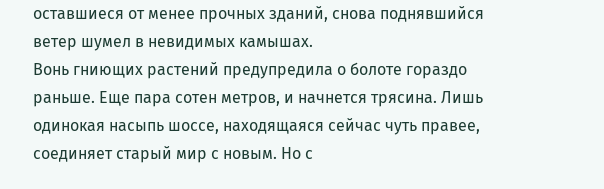оставшиеся от менее прочных зданий, снова поднявшийся ветер шумел в невидимых камышах.
Вонь гниющих растений предупредила о болоте гораздо раньше. Еще пара сотен метров, и начнется трясина. Лишь одинокая насыпь шоссе, находящаяся сейчас чуть правее, соединяет старый мир с новым. Но с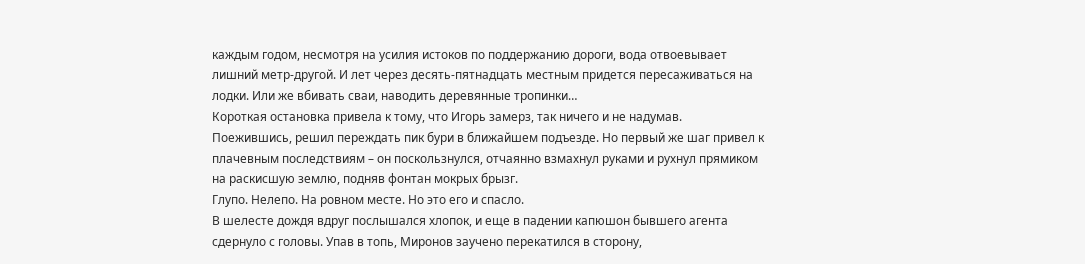каждым годом, несмотря на усилия истоков по поддержанию дороги, вода отвоевывает лишний метр-другой. И лет через десять-пятнадцать местным придется пересаживаться на лодки. Или же вбивать сваи, наводить деревянные тропинки…
Короткая остановка привела к тому, что Игорь замерз, так ничего и не надумав. Поежившись, решил переждать пик бури в ближайшем подъезде. Но первый же шаг привел к плачевным последствиям – он поскользнулся, отчаянно взмахнул руками и рухнул прямиком на раскисшую землю, подняв фонтан мокрых брызг.
Глупо. Нелепо. На ровном месте. Но это его и спасло.
В шелесте дождя вдруг послышался хлопок, и еще в падении капюшон бывшего агента сдернуло с головы. Упав в топь, Миронов заучено перекатился в сторону,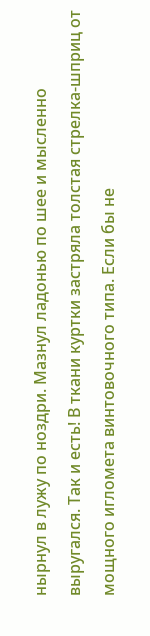нырнул в лужу по ноздри. Мазнул ладонью по шее и мысленно выругался. Так и есть! В ткани куртки застряла толстая стрелка-шприц от мощного игломета винтовочного типа. Если бы не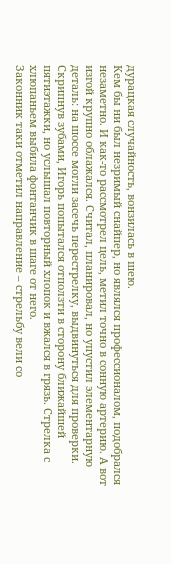дурацкая случайность, вонзилась в шею.
Кем бы ни был незримый снайпер, но являлся профессионалом, подобрался незаметно. И как-то рассмотрел цель, метил точно в сонную артерию. А вот изгой крупно облажался. Считал, планировал, но упустил элементарную деталь: на шоссе могли засечь перестрелку, выдвинуться для проверки.
Скрипнув зубами, Игорь попытался отползти в сторону ближайшей пятиэтажки, но услышал повторный хлопок и вжался в грязь. Стрелка с хлюпаньем выбила фонтанчик в шаге от него.
Законник таки отметил направление – стрельбу вели со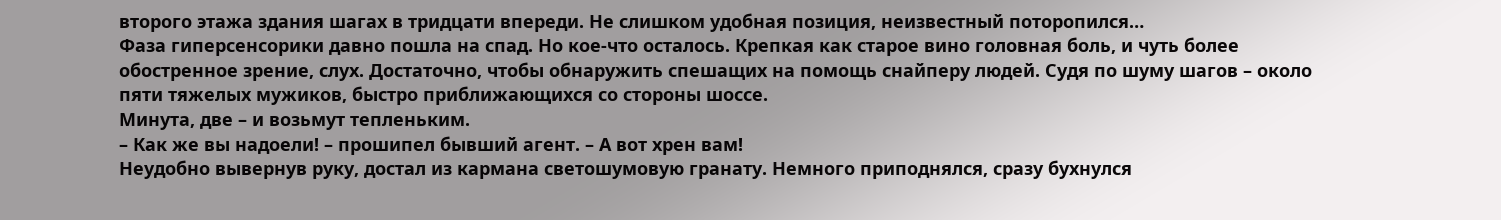второго этажа здания шагах в тридцати впереди. Не слишком удобная позиция, неизвестный поторопился…
Фаза гиперсенсорики давно пошла на спад. Но кое-что осталось. Крепкая как старое вино головная боль, и чуть более обостренное зрение, слух. Достаточно, чтобы обнаружить спешащих на помощь снайперу людей. Судя по шуму шагов – около пяти тяжелых мужиков, быстро приближающихся со стороны шоссе.
Минута, две – и возьмут тепленьким.
– Как же вы надоели! – прошипел бывший агент. – А вот хрен вам!
Неудобно вывернув руку, достал из кармана светошумовую гранату. Немного приподнялся, сразу бухнулся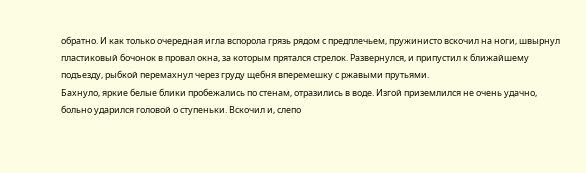обратно. И как только очередная игла вспорола грязь рядом с предплечьем, пружинисто вскочил на ноги, швырнул пластиковый бочонок в провал окна, за которым прятался стрелок. Развернулся, и припустил к ближайшему подъезду, рыбкой перемахнул через груду щебня вперемешку с ржавыми прутьями.
Бахнуло, яркие белые блики пробежались по стенам, отразились в воде. Изгой приземлился не очень удачно, больно ударился головой о ступеньки. Вскочил и, слепо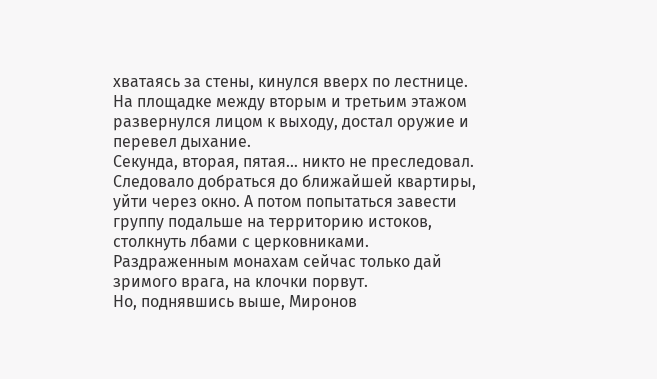хватаясь за стены, кинулся вверх по лестнице. На площадке между вторым и третьим этажом развернулся лицом к выходу, достал оружие и перевел дыхание.
Секунда, вторая, пятая… никто не преследовал.
Следовало добраться до ближайшей квартиры, уйти через окно. А потом попытаться завести группу подальше на территорию истоков, столкнуть лбами с церковниками. Раздраженным монахам сейчас только дай зримого врага, на клочки порвут.
Но, поднявшись выше, Миронов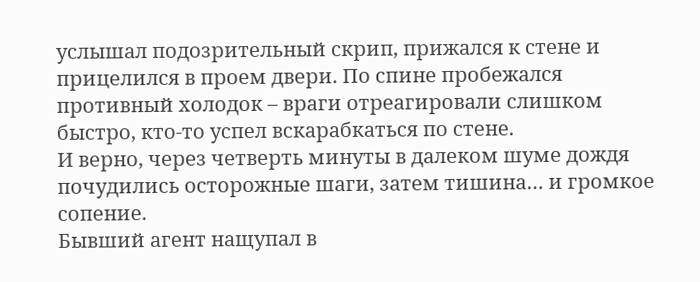услышал подозрительный скрип, прижался к стене и прицелился в проем двери. По спине пробежался противный холодок – враги отреагировали слишком быстро, кто-то успел вскарабкаться по стене.
И верно, через четверть минуты в далеком шуме дождя почудились осторожные шаги, затем тишина… и громкое сопение.
Бывший агент нащупал в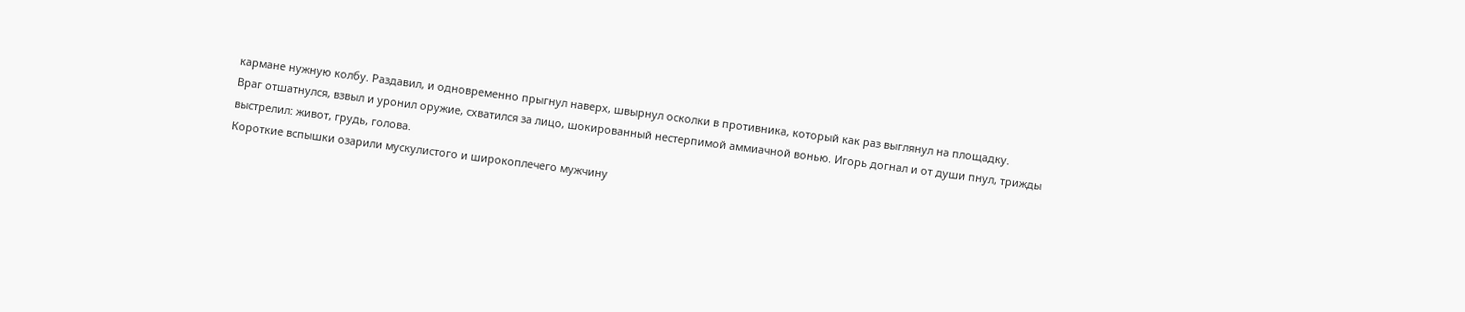кармане нужную колбу. Раздавил, и одновременно прыгнул наверх, швырнул осколки в противника, который как раз выглянул на площадку.
Враг отшатнулся, взвыл и уронил оружие, схватился за лицо, шокированный нестерпимой аммиачной вонью. Игорь догнал и от души пнул, трижды выстрелил: живот, грудь, голова.
Короткие вспышки озарили мускулистого и широкоплечего мужчину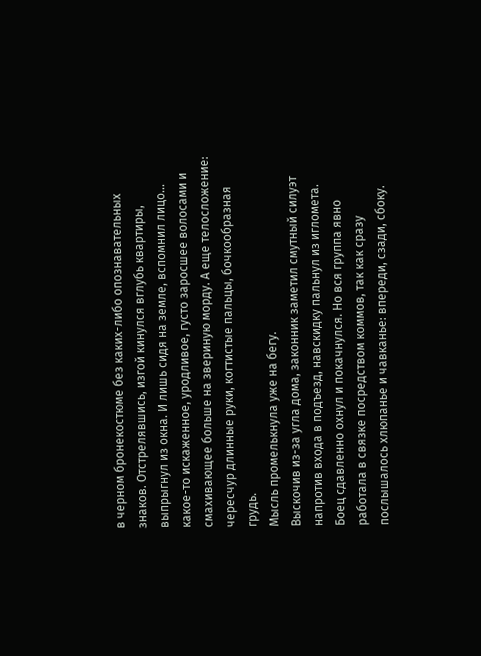в черном бронекостюме без каких-либо опознавательных знаков. Отстрелявшись, изгой кинулся вглубь квартиры, выпрыгнул из окна. И лишь сидя на земле, вспомнил лицо… какое-то искаженное, уродливое, густо заросшее волосами и смахивающее больше на звериную морду. А еще телосложение: чересчур длинные руки, когтистые пальцы, бочкообразная грудь.
Мысль промелькнула уже на бегу.
Выскочив из-за угла дома, законник заметил смутный силуэт напротив входа в подъезд, навскидку пальнул из игломета. Боец сдавленно охнул и покачнулся. Но вся группа явно работала в связке посредством коммов, так как сразу послышалось хлюпанье и чавканье: впереди, сзади, сбоку.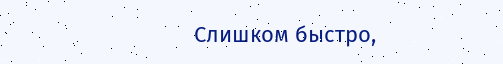Слишком быстро,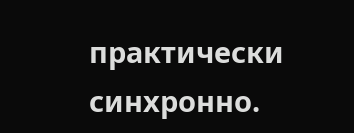практически синхронно.